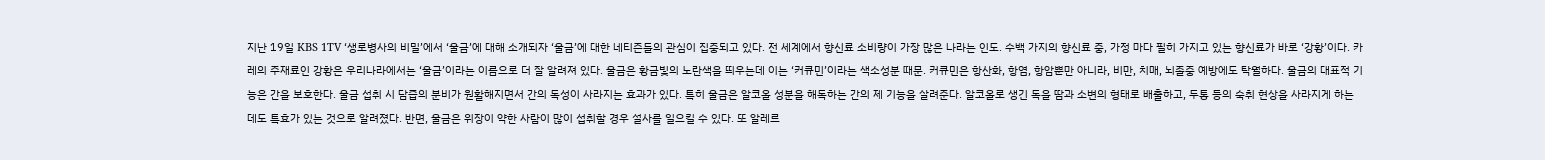지난 19일 KBS 1TV ‘생로병사의 비밀’에서 ‘울금’에 대해 소개되자 ‘울금’에 대한 네티즌들의 관심이 집중되고 있다. 전 세계에서 향신료 소비량이 가장 많은 나라는 인도. 수백 가지의 향신료 중, 가정 마다 필히 가지고 있는 향신료가 바로 ‘강황’이다. 카레의 주재료인 강황은 우리나라에서는 ‘울금’이라는 이름으로 더 잘 알려져 있다. 울금은 황금빛의 노란색을 띄우는데 이는 ‘커큐민’이라는 색소성분 때문. 커큐민은 항산화, 항염, 항암뿐만 아니라, 비만, 치매, 뇌졸중 예방에도 탁월하다. 울금의 대표적 기능은 간을 보호한다. 울금 섭취 시 담즙의 분비가 원활해지면서 간의 독성이 사라지는 효과가 있다. 특히 울금은 알코올 성분을 해독하는 간의 제 기능을 살려준다. 알코올로 생긴 독을 땀과 소변의 형태로 배출하고, 두통 등의 숙취 현상을 사라지게 하는데도 특효가 있는 것으로 알려졌다. 반면, 울금은 위장이 약한 사람이 많이 섭취할 경우 설사를 일으킬 수 있다. 또 알레르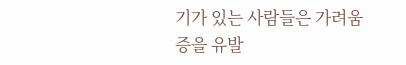기가 있는 사람들은 가려움증을 유발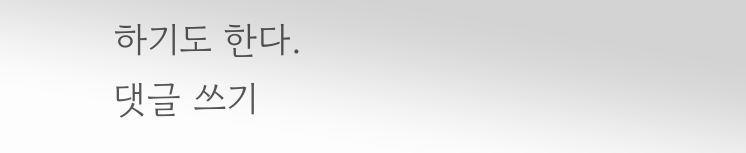하기도 한다.
댓글 쓰기